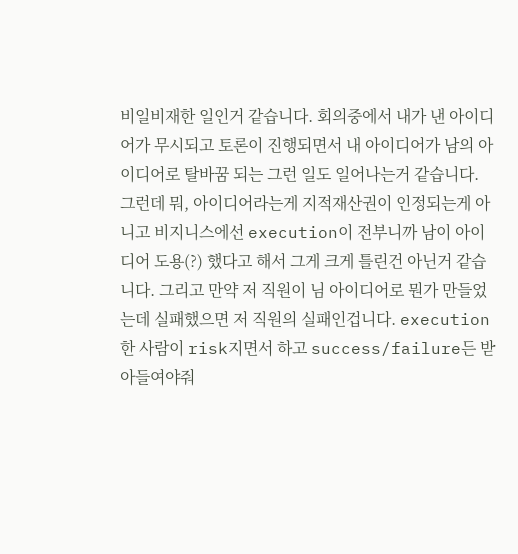비일비재한 일인거 같습니다. 회의중에서 내가 낸 아이디어가 무시되고 토론이 진행되면서 내 아이디어가 남의 아이디어로 탈바꿈 되는 그런 일도 일어나는거 같습니다. 그런데 뭐, 아이디어라는게 지적재산권이 인정되는게 아니고 비지니스에선 execution이 전부니까 남이 아이디어 도용(?) 했다고 해서 그게 크게 틀린건 아닌거 같습니다. 그리고 만약 저 직원이 님 아이디어로 뭔가 만들었는데 실패했으면 저 직원의 실패인겁니다. execution한 사람이 risk지면서 하고 success/failure든 받아들여야줘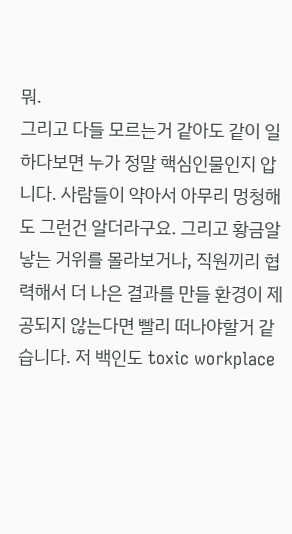뭐.
그리고 다들 모르는거 같아도 같이 일하다보면 누가 정말 핵심인물인지 압니다. 사람들이 약아서 아무리 멍청해도 그런건 알더라구요. 그리고 황금알 낳는 거위를 몰라보거나, 직원끼리 협력해서 더 나은 결과를 만들 환경이 제공되지 않는다면 빨리 떠나야할거 같습니다. 저 백인도 toxic workplace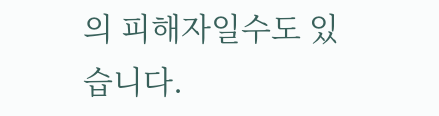의 피해자일수도 있습니다.